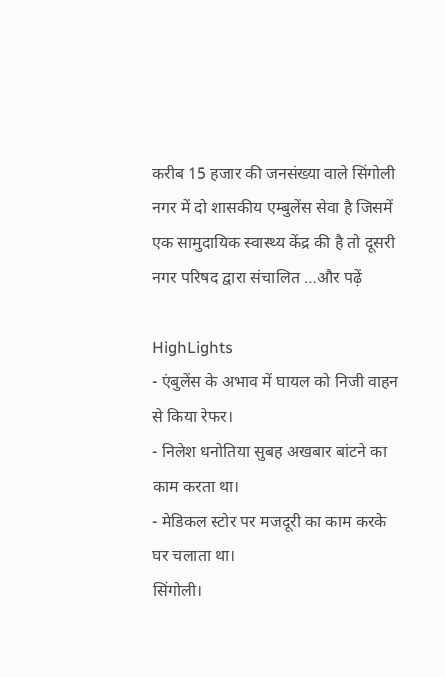करीब 15 हजार की जनसंख्या वाले सिंगोली नगर में दो शासकीय एम्बुलेंस सेवा है जिसमें एक सामुदायिक स्वास्थ्य केंद्र की है तो दूसरी नगर परिषद द्वारा संचालित …और पढ़ें

HighLights
- एंबुलेंस के अभाव में घायल को निजी वाहन से किया रेफर।
- निलेश धनोतिया सुबह अखबार बांटने का काम करता था।
- मेडिकल स्टोर पर मजदूरी का काम करके घर चलाता था।
सिंगोली।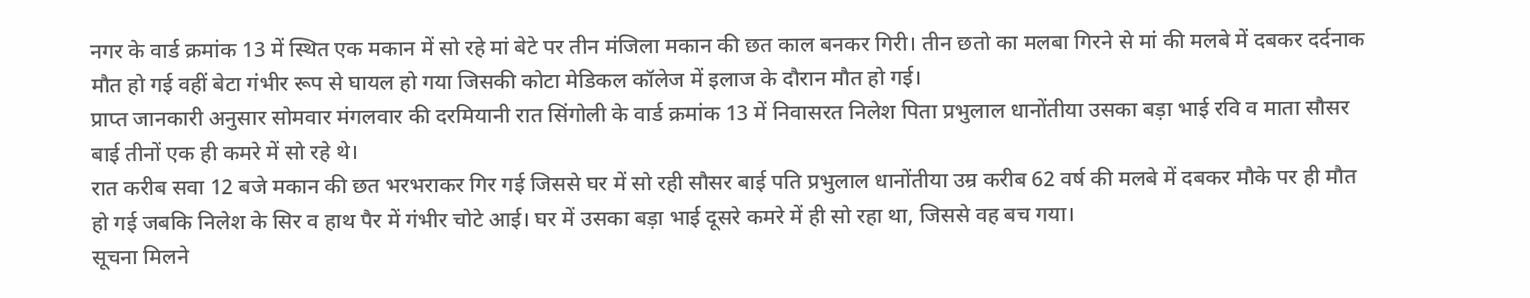नगर के वार्ड क्रमांक 13 में स्थित एक मकान में सो रहे मां बेटे पर तीन मंजिला मकान की छत काल बनकर गिरी। तीन छतो का मलबा गिरने से मां की मलबे में दबकर दर्दनाक मौत हो गई वहीं बेटा गंभीर रूप से घायल हो गया जिसकी कोटा मेडिकल कॉलेज में इलाज के दौरान मौत हो गई।
प्राप्त जानकारी अनुसार सोमवार मंगलवार की दरमियानी रात सिंगोली के वार्ड क्रमांक 13 में निवासरत निलेश पिता प्रभुलाल धानोंतीया उसका बड़ा भाई रवि व माता सौसर बाई तीनों एक ही कमरे में सो रहे थे।
रात करीब सवा 12 बजे मकान की छत भरभराकर गिर गई जिससे घर में सो रही सौसर बाई पति प्रभुलाल धानोंतीया उम्र करीब 62 वर्ष की मलबे में दबकर मौके पर ही मौत हो गई जबकि निलेश के सिर व हाथ पैर में गंभीर चोटे आई। घर में उसका बड़ा भाई दूसरे कमरे में ही सो रहा था, जिससे वह बच गया।
सूचना मिलने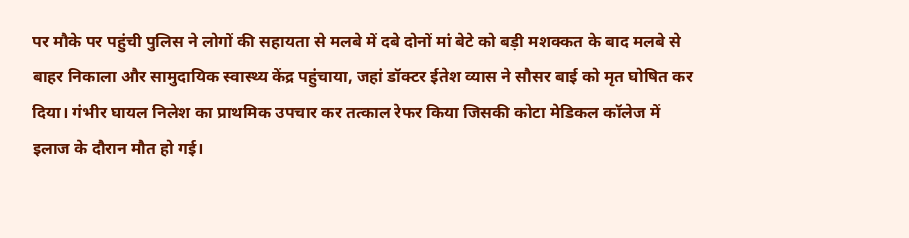पर मौके पर पहुंची पुलिस ने लोगों की सहायता से मलबे में दबे दोनों मां बेटे को बड़ी मशक्कत के बाद मलबे से बाहर निकाला और सामुदायिक स्वास्थ्य केंद्र पहुंचाया, जहां डॉक्टर ईतेश व्यास ने सौसर बाई को मृत घोषित कर दिया। गंभीर घायल निलेश का प्राथमिक उपचार कर तत्काल रेफर किया जिसकी कोटा मेडिकल कॉलेज में इलाज के दौरान मौत हो गई।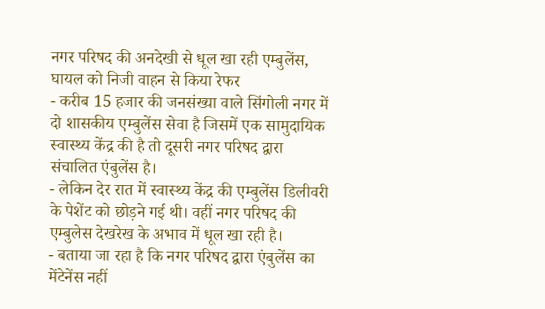नगर परिषद की अनदेखी से धूल खा रही एम्बुलेंस, घायल को निजी वाहन से किया रेफर
- करीब 15 हजार की जनसंख्या वाले सिंगोली नगर में दो शासकीय एम्बुलेंस सेवा है जिसमें एक सामुदायिक स्वास्थ्य केंद्र की है तो दूसरी नगर परिषद द्वारा संचालित एंबुलेंस है।
- लेकिन देर रात में स्वास्थ्य केंद्र की एम्बुलेंस डिलीवरी के पेशेंट को छोड़ने गई थी। वहीं नगर परिषद की एम्बुलेस देखरेख के अभाव में धूल खा रही है।
- बताया जा रहा है कि नगर परिषद द्वारा एंबुलेंस का मेंटेनेंस नहीं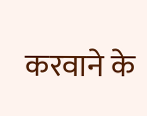करवाने के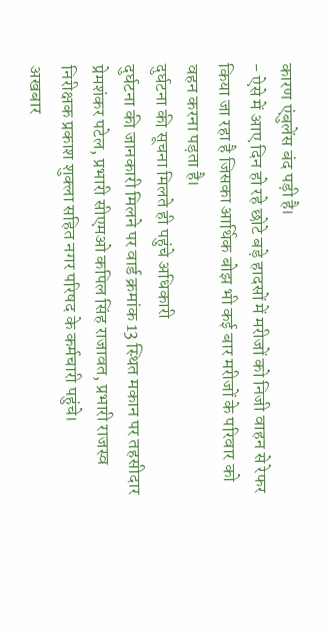कारण एंबुलेंस बंद पड़ी है।
- ऐसे में आए दिन हो रहे छोटे बड़े हादसों में मरीजों को निजी वाहन से रेफर किया जा रहा है जिसका आर्थिक बोझ भी कई बार मरीजों के परिवार को वहन करना पड़ता है।
दुर्घटना की सूचना मिलते ही पहुंचे अधिकारी
दुर्घटना की जानकारी मिलने पर वार्ड क्रमांक 13 स्थित मकान पर तहसीदार प्रेमशंकर पटेल, प्रभारी सीएमओ कपिल सिंह राजावत, प्रभारी राजस्व निरीक्षक प्रकाश शुक्ला सहित नगर परिषद के कर्मचारी पहुंचे।
अखबार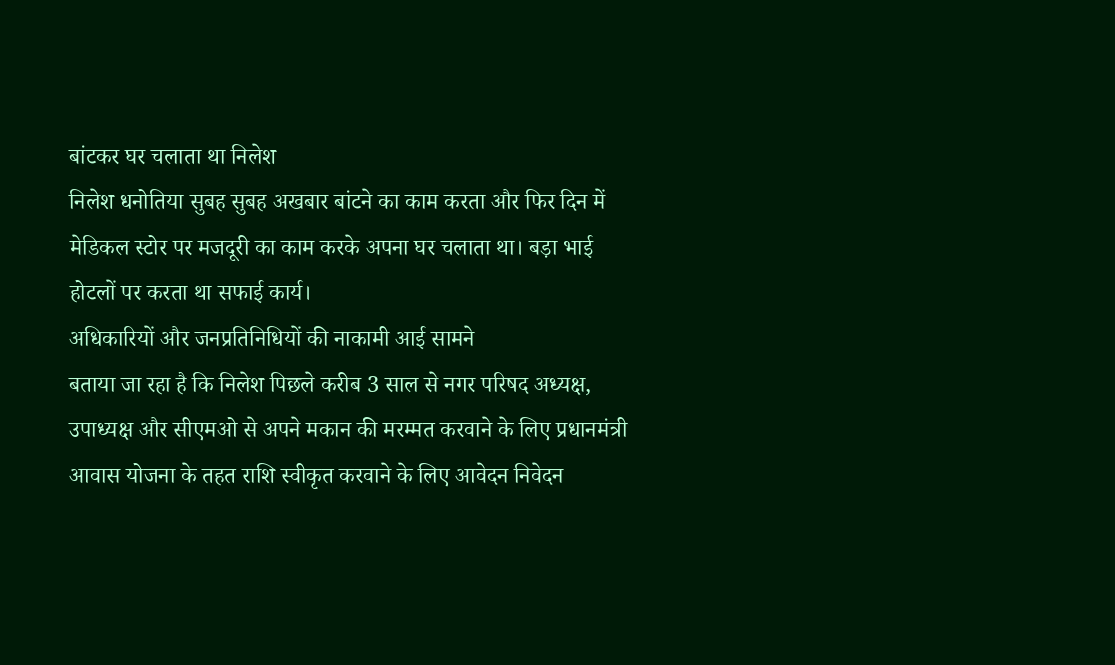बांटकर घर चलाता था निलेश
निलेश धनोतिया सुबह सुबह अखबार बांटने का काम करता और फिर दिन में मेडिकल स्टोर पर मजदूरी का काम करके अपना घर चलाता था। बड़ा भाई होटलों पर करता था सफाई कार्य।
अधिकारियों और जनप्रतिनिधियों की नाकामी आई सामने
बताया जा रहा है कि निलेश पिछले करीब 3 साल से नगर परिषद अध्यक्ष, उपाध्यक्ष और सीएमओ से अपने मकान की मरम्मत करवाने के लिए प्रधानमंत्री आवास योजना के तहत राशि स्वीकृत करवाने के लिए आवेदन निवेदन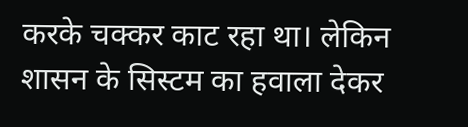करके चक्कर काट रहा था। लेकिन शासन के सिस्टम का हवाला देकर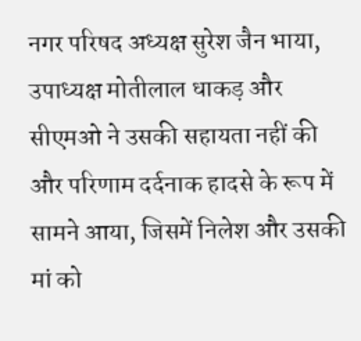नगर परिषद अध्यक्ष सुरेश जैन भाया, उपाध्यक्ष मोतीलाल धाकड़ और सीएमओ ने उसकी सहायता नहीं की और परिणाम दर्दनाक हादसे के रूप में सामने आया, जिसमें निलेश और उसकी मां को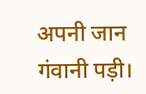अपनी जान गंवानी पड़ी।